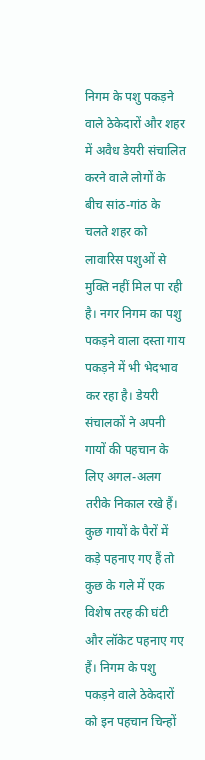निगम के पशु पकड़ने वाले ठेकेदारों और शहर में अवैध डेयरी संचालित करने वाले लोगों के बीच सांठ-गांठ के चलते शहर को लावारिस पशुओं से मुक्ति नहीं मिल पा रही है। नगर निगम का पशु पकड़ने वाला दस्ता गाय पकड़ने में भी भेदभाव कर रहा है। डेयरी संचालकों ने अपनी गायों की पहचान के लिए अगल-अलग तरीके निकाल रखे हैं। कुछ गायों के पैरों में कड़े पहनाए गए हैं तो कुछ के गले में एक विशेष तरह की घंटी और लॉकेट पहनाए गए हैं। निगम के पशु पकड़ने वाले ठेकेदारों को इन पहचान चिन्हों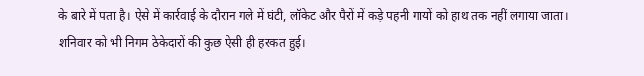के बारे में पता है। ऐसे में कार्रवाई के दौरान गले में घंटी, लॉकेट और पैरों में कड़े पहनी गायों को हाथ तक नहीं लगाया जाता।
शनिवार को भी निगम ठेकेदारों की कुछ ऐसी ही हरकत हुई।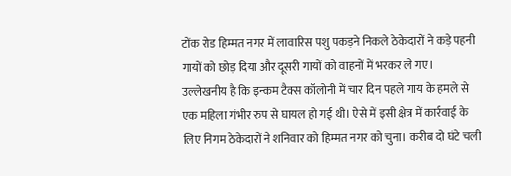टोंक रोड हिम्मत नगर में लावारिस पशु पकड़ने निकले ठेकेदारों ने कड़े पहनी गायों को छोड़ दिया और दूसरी गायों को वाहनों में भरकर ले गए। उल्लेखनीय है कि इन्कम टैक्स कॉलोनी में चार दिन पहले गाय के हमले से एक महिला गंभीर रुप से घायल हो गई थी। ऐसे में इसी क्षेत्र में कार्रवाई के लिए निगम ठेकेदारों ने शनिवार को हिम्मत नगर को चुना। करीब दो घंटे चली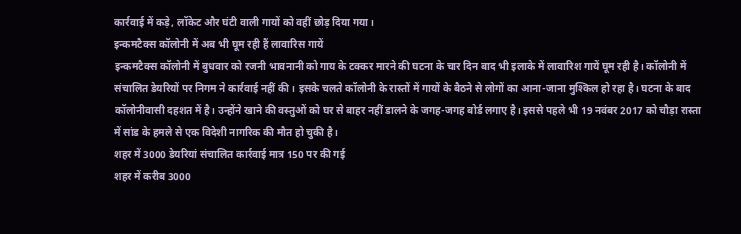कार्रवाई में कड़े, लॉकेट और घंटी वाली गायों को वहीं छोड़ दिया गया।
इन्कमटैक्स कॉलोनी में अब भी घूम रही हैं लावारिस गायें
इन्कमटैक्स कॉलोनी में बुधवार को रजनी भावनानी को गाय के टक्कर मारने की घटना के चार दिन बाद भी इलाके में लावारिश गायें घूम रही है। कॉलोनी में संचालित डेयरियों पर निगम ने कार्रवाई नहीं की। इसके चलते कॉलोनी के रास्तों में गायों के बैठने से लोगों का आना-जाना मुश्किल हो रहा है। घटना के बाद कॉलोनीवासी दहशत में है। उन्होंने खाने की वस्तुओं को घर से बाहर नहीं डालने के जगह-जगह बोर्ड लगाए है। इससे पहले भी 19 नवंबर 2017 को चौड़ा रास्ता में सांड के हमले से एक विदेशी नागरिक की मौत हो चुकी है।
शहर में 3000 डेयरियां संचालित कार्रवाई मात्र 150 पर की गई
शहर में करीब 3000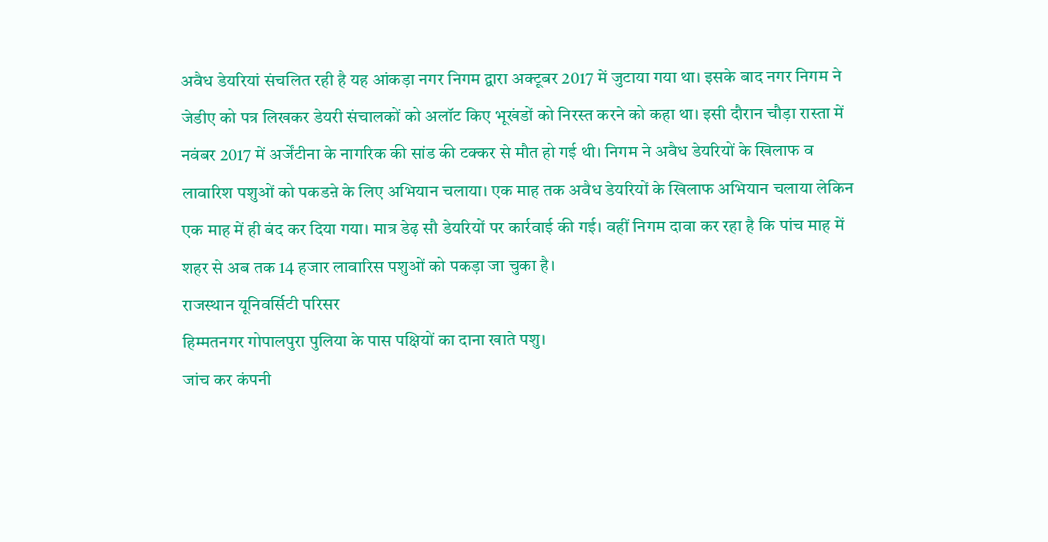अवैध डेयरियां संचलित रही है यह आंकड़ा नगर निगम द्वारा अक्टूबर 2017 में जुटाया गया था। इसके बाद नगर निगम ने जेडीए को पत्र लिखकर डेयरी संचालकों को अलॉट किए भूखंडों को निरस्त करने को कहा था। इसी दौरान चौड़ा रास्ता में नवंबर 2017 में अर्जेंटीना के नागरिक की सांड की टक्कर से मौत हो गई थी। निगम ने अवैध डेयरियों के खिलाफ व लावारिश पशुओं को पकडऩे के लिए अभियान चलाया। एक माह तक अवैध डेयरियों के खिलाफ अभियान चलाया लेकिन एक माह में ही बंद कर दिया गया। मात्र डेढ़ सौ डेयरियों पर कार्रवाई की गई। वहीं निगम दावा कर रहा है कि पांच माह में शहर से अब तक 14 हजार लावारिस पशुओं को पकड़ा जा चुका है।
राजस्थान यूनिवर्सिटी परिसर
हिम्मतनगर गोपालपुरा पुलिया के पास पक्षियों का दाना खाते पशु।
जांच कर कंपनी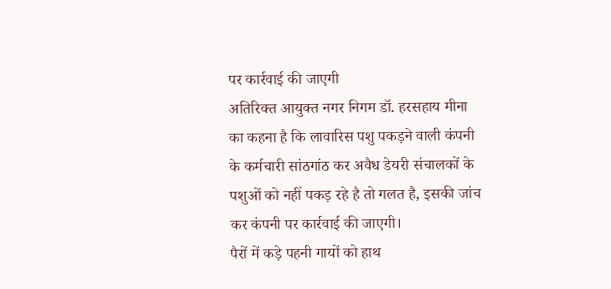पर कार्रवाई की जाएगी
अतिरिक्त आयुक्त नगर निगम डॉ. हरसहाय मीना का कहना है कि लावारिस पशु पकड़ने वाली कंपनी के कर्मचारी सांठगांठ कर अवैध डेयरी संचालकों के पशुओं को नहीं पकड़ रहे है तो गलत है, इसकी जांच कर कंपनी पर कार्रवाई की जाएगी।
पैरों में कड़े पहनी गायों को हाथ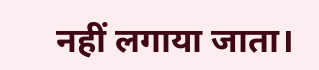नहीं लगाया जाता।